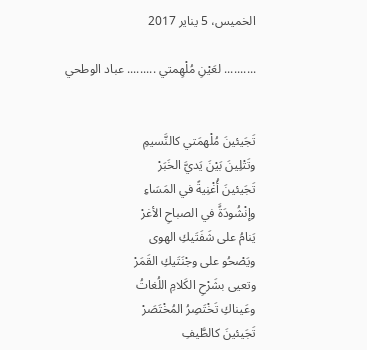الخميس، 5 يناير 2017

.......... لعَيْنِ مُلْهِمتي ......... عباد الوطحي


تَجَيئينَ مُلْهمَتي كالنَّسيمِ
وتَتْلِينَ بَيْنَ يَديَّ الخَبَرْ
تَجَيئينَ أُغْنِيةً في المَسَاءِ
وإنْشُودَةًَ في الصباحِ الأغرْ
يَنامُ على شَفَتَيكِ الهوى
ويَصْحُو على وجْنَتَيكِ القَمَرْ
وتعيى بشَرْحِ الكَلامِ اللُغاتُ
وعَيناكِ تَخْتَصِرُ المُخْتَصَرْ
تَجَيئينَ كالطَّيفِ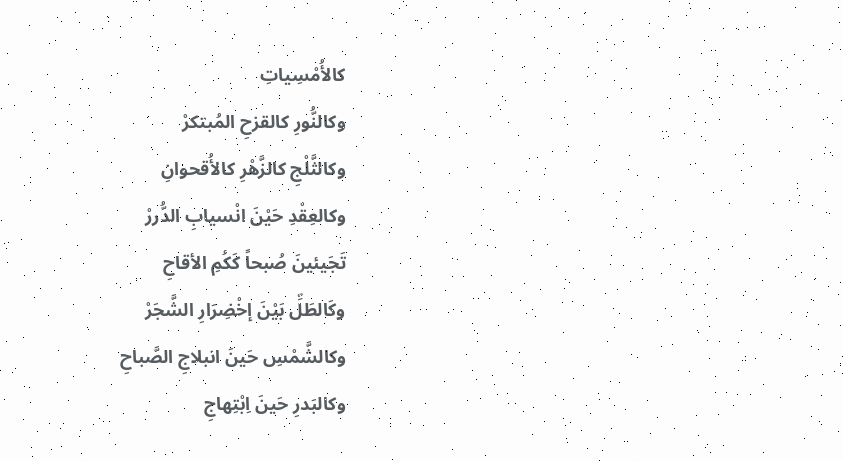كالأُمْسِياتِ
وكالنُّورِ كالقزحِ المُبتكرْ
وكالثَّلْجِ كالزَّهْرِ كالأُقحوانِ
وكالعِقْدِ حَيْنَ انْسيابِ الدُّررْ
تَجَيئينَ صُبحاً كَكُمِ الأقاحِ
وكَالطَلِّ بَيْنَ إخْضِرَارِ الشَّجَرْ
وكالشَّمْسِ حَينَ انبلاجِ الصَّباحِ
وكالبَدرِ حَينَ اِبْتِهاجِ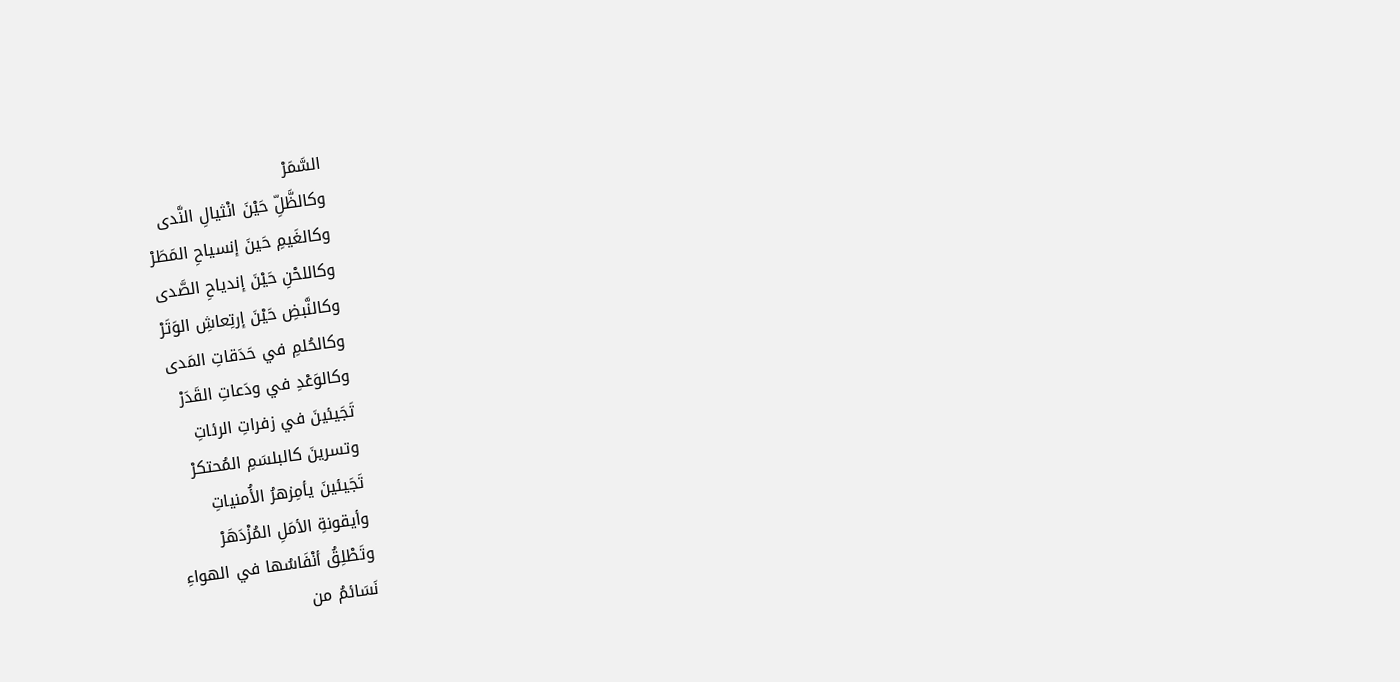السَّمَرْ
وكالظَّلِّ حَيْنَ انْثيالِ النَّدى
وكالغَيمِ حَينَ إنسياحِ المَطَرْ
وكاللحْنِ حَيْنَ إندياحِ الصَّدى
وكالنَّبضِ حَيْنَ إرتِعاشِ الوَتَرْ
وكالحُلمِ في حَدَقاتِ المَدى
وكالوَعْدِ في ودَعاتِ القَدَرْ
تَجَيئينَ في زفراتِ الرئاتِ
وتسرينَ كالبلسَمِ المُحتكرْ
تَجَيئينَ يأمِزهرُ الأُمنياتِ
وأيقونةِ الأمَلِ المُزْدَهَرْ
وتَطْلِقُ أنْفَاسُها في الهواءِ
نَسَائمُ من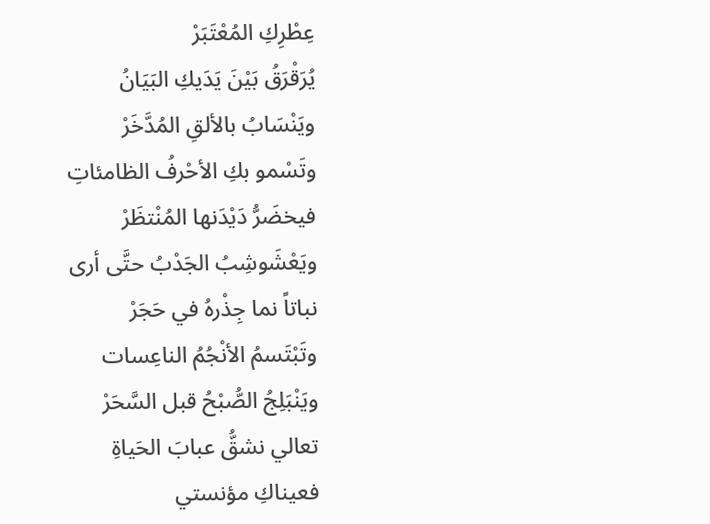عِطْرِكِ المُعْتَبَرْ
يُرَقْرَقُ بَيْنَ يَدَيكِ البَيَانُ
ويَنْسَابُ بالألقِ المُدَّخَرْ
وتَسْمو بكِ الأحْرفُ الظامئاتِ
فيخضَرُّ دَيْدَنها المُنْتظَرْ
ويَعْشَوشِبُ الجَدْبُ حتَّى أرى
نباتاً نما جِذْرهُ في حَجَرْ
وتَبْتَسمُ الأنْجُمُ الناعِسات
ويَنْبَلِجُ الصُّبْحُ قبل السَّحَرْ
تعالي نشقُّ عبابَ الحَياةِ
فعيناكِ مؤنستي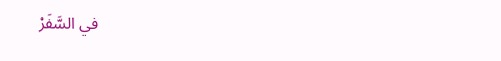في السَّفَرْ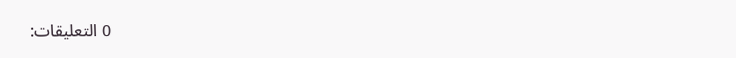0 التعليقات: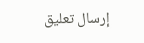إرسال تعليق